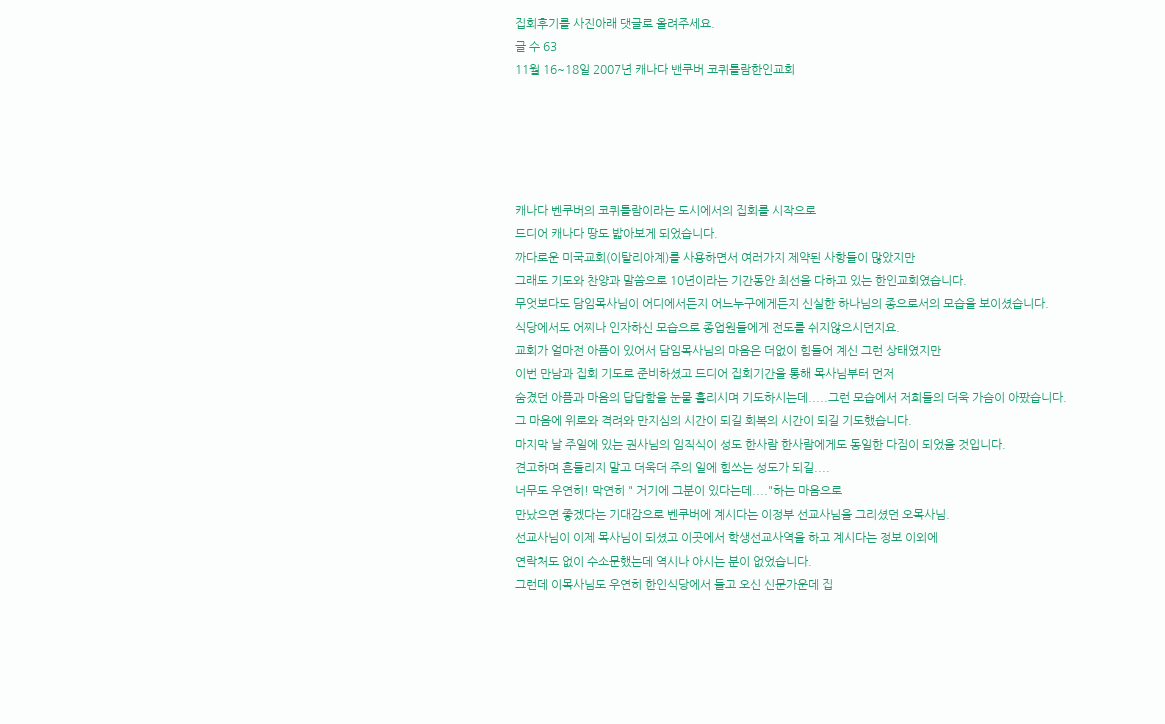집회후기를 사진아래 댓글로 올려주세요.
글 수 63
11월 16~18일 2007년 캐나다 밴쿠버 코퀴틀람한인교회





캐나다 벤쿠버의 코퀴틀람이라는 도시에서의 집회를 시작으로
드디어 캐나다 땅도 밟아보게 되었습니다.
까다로운 미국교회(이탈리아계)를 사용하면서 여러가지 제약된 사항들이 많았지만
그래도 기도와 찬양과 말씀으로 10년이라는 기간동안 최선을 다하고 있는 한인교회였습니다.
무엇보다도 담임목사님이 어디에서든지 어느누구에게든지 신실한 하나님의 종으로서의 모습을 보이셨습니다.
식당에서도 어찌나 인자하신 모습으로 종업원들에게 전도를 쉬지않으시던지요.
교회가 얼마전 아픔이 있어서 담임목사님의 마음은 더없이 힘들어 계신 그런 상태였지만
이번 만남과 집회 기도로 준비하셨고 드디어 집회기간을 통해 목사님부터 먼저
숨겼던 아픔과 마음의 답답함을 눈물 흘리시며 기도하시는데.....그런 모습에서 저희들의 더욱 가슴이 아팠습니다.
그 마음에 위로와 격려와 만지심의 시간이 되길 회복의 시간이 되길 기도했습니다.
마지막 날 주일에 있는 권사님의 임직식이 성도 한사람 한사람에게도 동일한 다짐이 되었을 것입니다.
견고하며 흔들리지 말고 더욱더 주의 일에 힘쓰는 성도가 되길....
너무도 우연히! 막연히 " 거기에 그분이 있다는데...."하는 마음으로
만났으면 좋겠다는 기대감으로 벤쿠버에 계시다는 이정부 선교사님을 그리셨던 오목사님.
선교사님이 이제 목사님이 되셨고 이곳에서 학생선교사역을 하고 계시다는 정보 이외에
연락처도 없이 수소문했는데 역시나 아시는 분이 없었습니다.
그런데 이목사님도 우연히 한인식당에서 들고 오신 신문가운데 집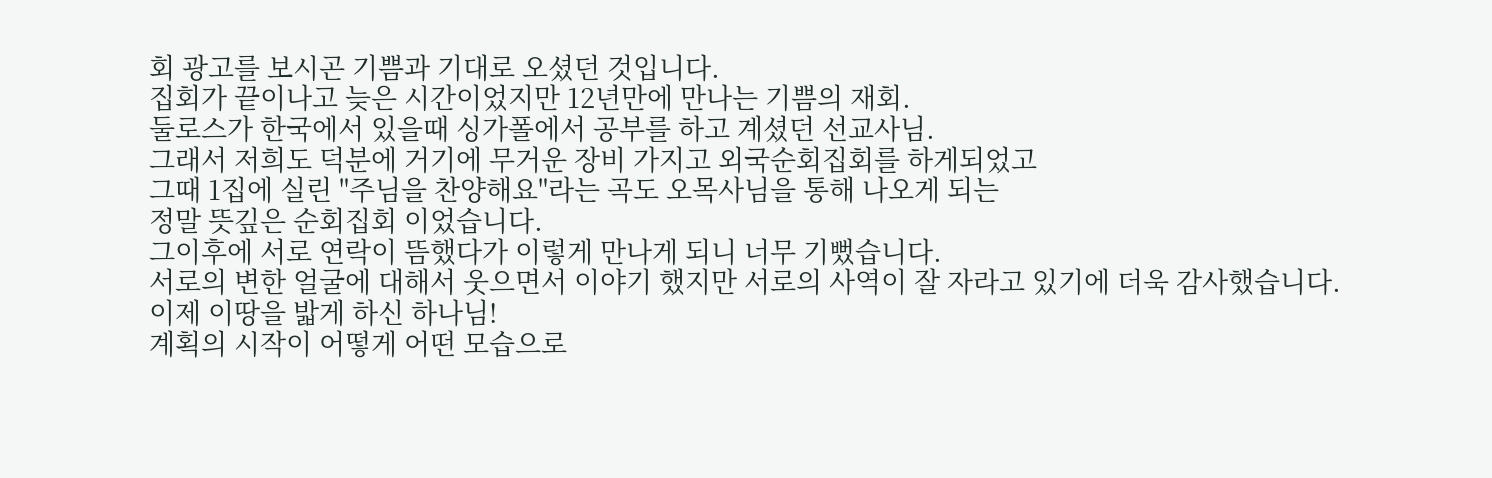회 광고를 보시곤 기쁨과 기대로 오셨던 것입니다.
집회가 끝이나고 늦은 시간이었지만 12년만에 만나는 기쁨의 재회.
둘로스가 한국에서 있을때 싱가폴에서 공부를 하고 계셨던 선교사님.
그래서 저희도 덕분에 거기에 무거운 장비 가지고 외국순회집회를 하게되었고
그때 1집에 실린 "주님을 찬양해요"라는 곡도 오목사님을 통해 나오게 되는
정말 뜻깊은 순회집회 이었습니다.
그이후에 서로 연락이 뜸했다가 이렇게 만나게 되니 너무 기뻤습니다.
서로의 변한 얼굴에 대해서 웃으면서 이야기 했지만 서로의 사역이 잘 자라고 있기에 더욱 감사했습니다.
이제 이땅을 밟게 하신 하나님!
계획의 시작이 어떻게 어떤 모습으로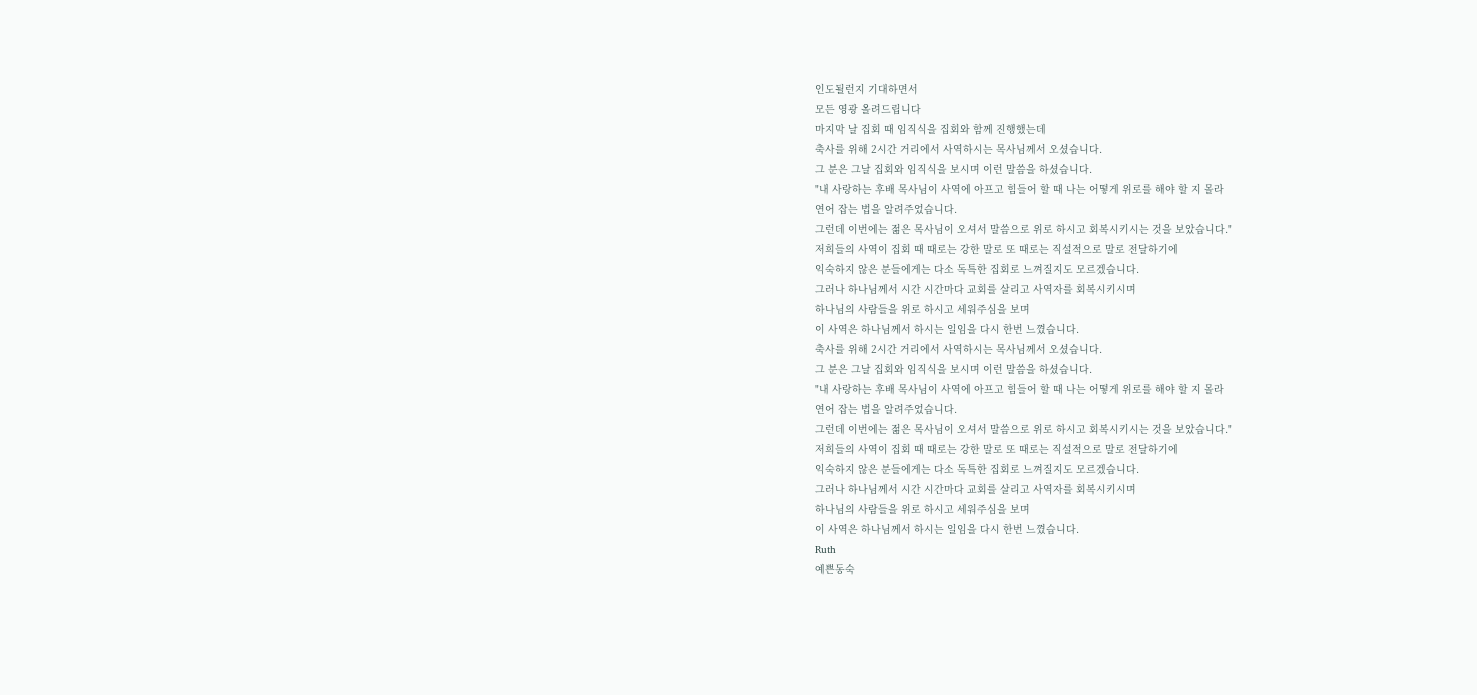인도될런지 기대하면서
모든 영광 올려드립니다
마지막 날 집회 때 임직식을 집회와 함께 진행했는데
축사를 위해 2시간 거리에서 사역하시는 목사님께서 오셨습니다.
그 분은 그날 집회와 임직식을 보시며 이런 말씀을 하셨습니다.
"내 사랑하는 후배 목사님이 사역에 아프고 힘들어 할 때 나는 어떻게 위로를 해야 할 지 몰라
연어 잡는 법을 알려주었습니다.
그런데 이번에는 젊은 목사님이 오셔서 말씀으로 위로 하시고 회복시키시는 것을 보았습니다."
저희들의 사역이 집회 때 때로는 강한 말로 또 때로는 직설적으로 말로 전달하기에
익숙하지 않은 분들에게는 다소 독특한 집회로 느껴질지도 모르겠습니다.
그러나 하나님께서 시간 시간마다 교회를 살리고 사역자를 회복시키시며
하나님의 사람들을 위로 하시고 세워주심을 보며
이 사역은 하나님께서 하시는 일임을 다시 한번 느꼈습니다.
축사를 위해 2시간 거리에서 사역하시는 목사님께서 오셨습니다.
그 분은 그날 집회와 임직식을 보시며 이런 말씀을 하셨습니다.
"내 사랑하는 후배 목사님이 사역에 아프고 힘들어 할 때 나는 어떻게 위로를 해야 할 지 몰라
연어 잡는 법을 알려주었습니다.
그런데 이번에는 젊은 목사님이 오셔서 말씀으로 위로 하시고 회복시키시는 것을 보았습니다."
저희들의 사역이 집회 때 때로는 강한 말로 또 때로는 직설적으로 말로 전달하기에
익숙하지 않은 분들에게는 다소 독특한 집회로 느껴질지도 모르겠습니다.
그러나 하나님께서 시간 시간마다 교회를 살리고 사역자를 회복시키시며
하나님의 사람들을 위로 하시고 세워주심을 보며
이 사역은 하나님께서 하시는 일임을 다시 한번 느꼈습니다.
Ruth
예쁜동숙